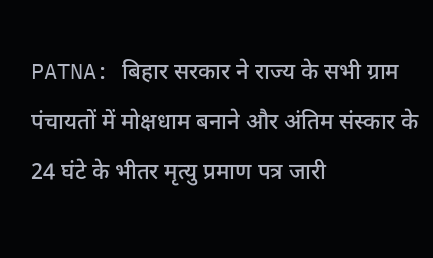PATNA: बिहार सरकार ने राज्य के सभी ग्राम पंचायतों में मोक्षधाम बनाने और अंतिम संस्कार के 24 घंटे के भीतर मृत्यु प्रमाण पत्र जारी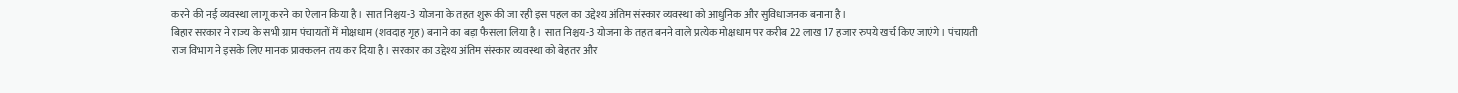करने की नई व्यवस्था लागू करने का ऐलान किया है। सात निश्चय-3 योजना के तहत शुरू की जा रही इस पहल का उद्देश्य अंतिम संस्कार व्यवस्था को आधुनिक और सुविधाजनक बनाना है।
बिहार सरकार ने राज्य के सभी ग्राम पंचायतों में मोक्षधाम (शवदाह गृह) बनाने का बड़ा फैसला लिया है। सात निश्चय-3 योजना के तहत बनने वाले प्रत्येक मोक्षधाम पर करीब 22 लाख 17 हजार रुपये खर्च किए जाएंगे। पंचायती राज विभाग ने इसके लिए मानक प्राक्कलन तय कर दिया है। सरकार का उद्देश्य अंतिम संस्कार व्यवस्था को बेहतर और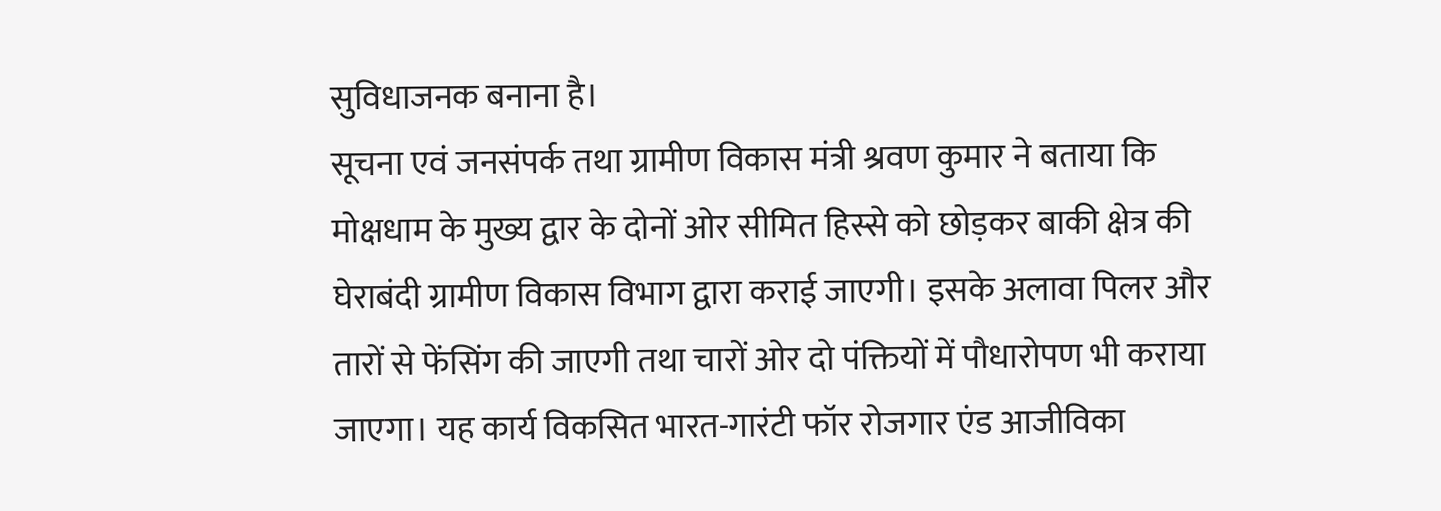सुविधाजनक बनाना है।
सूचना एवं जनसंपर्क तथा ग्रामीण विकास मंत्री श्रवण कुमार ने बताया कि मोक्षधाम के मुख्य द्वार के दोनों ओर सीमित हिस्से को छोड़कर बाकी क्षेत्र की घेराबंदी ग्रामीण विकास विभाग द्वारा कराई जाएगी। इसके अलावा पिलर और तारों से फेंसिंग की जाएगी तथा चारों ओर दो पंक्तियों में पौधारोपण भी कराया जाएगा। यह कार्य विकसित भारत-गारंटी फॉर रोजगार एंड आजीविका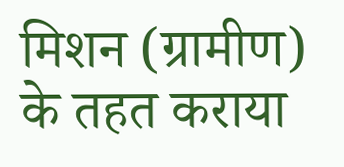मिशन (ग्रामीण) के तहत कराया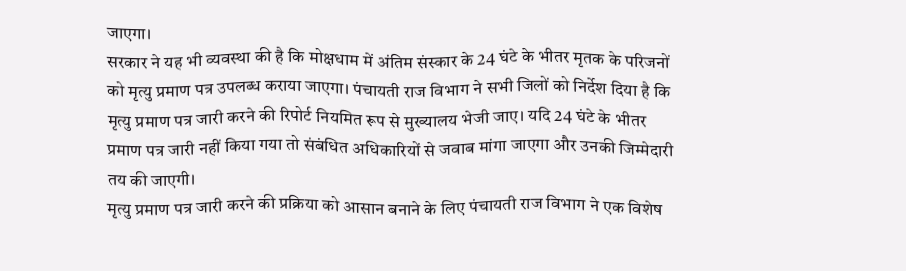जाएगा।
सरकार ने यह भी व्यवस्था की है कि मोक्षधाम में अंतिम संस्कार के 24 घंटे के भीतर मृतक के परिजनों को मृत्यु प्रमाण पत्र उपलब्ध कराया जाएगा। पंचायती राज विभाग ने सभी जिलों को निर्देश दिया है कि मृत्यु प्रमाण पत्र जारी करने की रिपोर्ट नियमित रूप से मुख्यालय भेजी जाए। यदि 24 घंटे के भीतर प्रमाण पत्र जारी नहीं किया गया तो संबंधित अधिकारियों से जवाब मांगा जाएगा और उनकी जिम्मेदारी तय की जाएगी।
मृत्यु प्रमाण पत्र जारी करने की प्रक्रिया को आसान बनाने के लिए पंचायती राज विभाग ने एक विशेष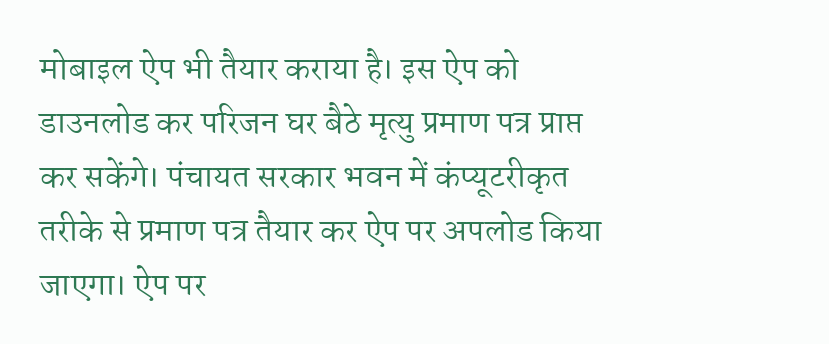मोबाइल ऐप भी तैयार कराया है। इस ऐप को डाउनलोड कर परिजन घर बैठे मृत्यु प्रमाण पत्र प्राप्त कर सकेंगे। पंचायत सरकार भवन में कंप्यूटरीकृत तरीके से प्रमाण पत्र तैयार कर ऐप पर अपलोड किया जाएगा। ऐप पर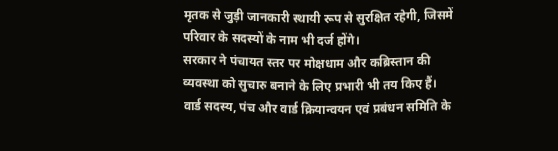मृतक से जुड़ी जानकारी स्थायी रूप से सुरक्षित रहेगी, जिसमें परिवार के सदस्यों के नाम भी दर्ज होंगे।
सरकार ने पंचायत स्तर पर मोक्षधाम और कब्रिस्तान की व्यवस्था को सुचारु बनाने के लिए प्रभारी भी तय किए हैं। वार्ड सदस्य, पंच और वार्ड क्रियान्वयन एवं प्रबंधन समिति के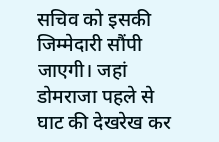सचिव को इसकी जिम्मेदारी सौंपी जाएगी। जहां डोमराजा पहले से घाट की देखरेख कर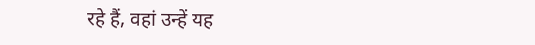रहे हैं, वहां उन्हें यह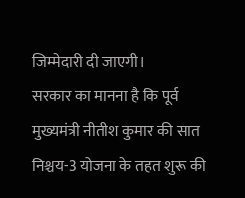जिम्मेदारी दी जाएगी।
सरकार का मानना है कि पूर्व मुख्यमंत्री नीतीश कुमार की सात निश्चय-3 योजना के तहत शुरू की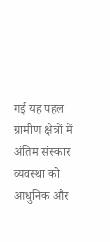गई यह पहल ग्रामीण क्षेत्रों में अंतिम संस्कार व्यवस्था को आधुनिक और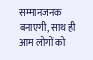सम्मानजनक बनाएगी, साथ ही आम लोगों को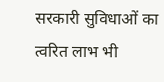सरकारी सुविधाओं का त्वरित लाभ भी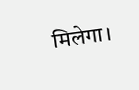मिलेगा।